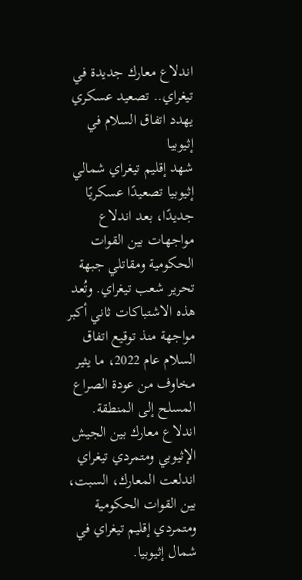اندلاع معارك جديدة في تيغراي.. تصعيد عسكري يهدد اتفاق السلام في إثيوبيا
شهد إقليم تيغراي شمالي إثيوبيا تصعيدًا عسكريًا جديدًا، بعد اندلاع مواجهات بين القوات الحكومية ومقاتلي جبهة تحرير شعب تيغراي. وتُعد هذه الاشتباكات ثاني أكبر مواجهة منذ توقيع اتفاق السلام عام 2022، ما يثير مخاوف من عودة الصراع المسلح إلى المنطقة.
اندلاع معارك بين الجيش الإثيوبي ومتمردي تيغراي
اندلعت المعارك، السبت، بين القوات الحكومية ومتمردي إقليم تيغراي في شمال إثيوبيا.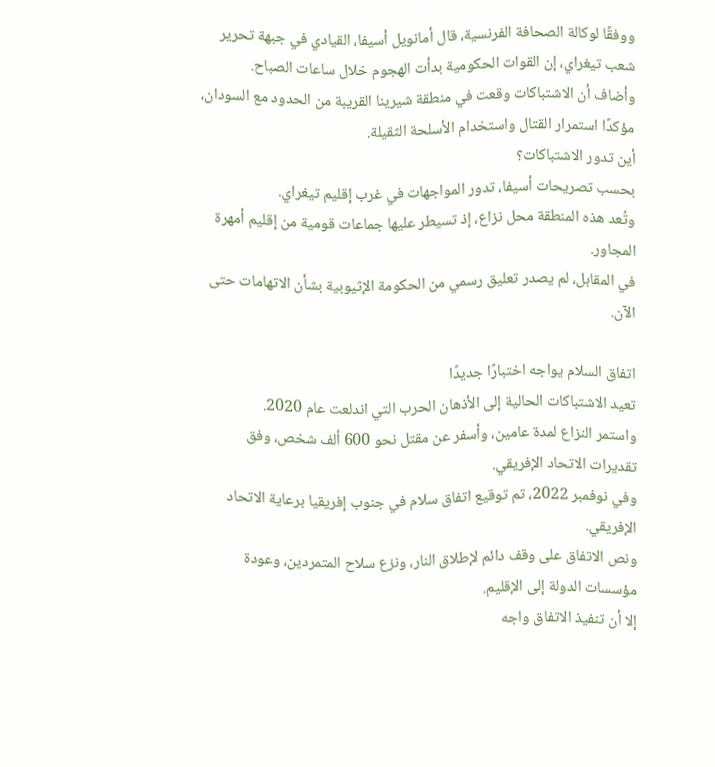ووفقًا لوكالة الصحافة الفرنسية، قال أمانويل أسيفا، القيادي في جبهة تحرير شعب تيغراي، إن القوات الحكومية بدأت الهجوم خلال ساعات الصباح.
وأضاف أن الاشتباكات وقعت في منطقة شيرينا القريبة من الحدود مع السودان، مؤكدًا استمرار القتال واستخدام الأسلحة الثقيلة.
أين تدور الاشتباكات؟
بحسب تصريحات أسيفا، تدور المواجهات في غرب إقليم تيغراي.
وتُعد هذه المنطقة محل نزاع، إذ تسيطر عليها جماعات قومية من إقليم أمهرة المجاور.
في المقابل، لم يصدر تعليق رسمي من الحكومة الإثيوبية بشأن الاتهامات حتى الآن.

اتفاق السلام يواجه اختبارًا جديدًا
تعيد الاشتباكات الحالية إلى الأذهان الحرب التي اندلعت عام 2020.
واستمر النزاع لمدة عامين، وأسفر عن مقتل نحو 600 ألف شخص، وفق تقديرات الاتحاد الإفريقي.
وفي نوفمبر 2022، تم توقيع اتفاق سلام في جنوب إفريقيا برعاية الاتحاد الإفريقي.
ونص الاتفاق على وقف دائم لإطلاق النار، ونزع سلاح المتمردين، وعودة مؤسسات الدولة إلى الإقليم.
إلا أن تنفيذ الاتفاق واجه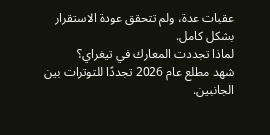عقبات عدة، ولم تتحقق عودة الاستقرار بشكل كامل.
لماذا تجددت المعارك في تيغراي؟
شهد مطلع عام 2026 تجددًا للتوترات بين الجانبين.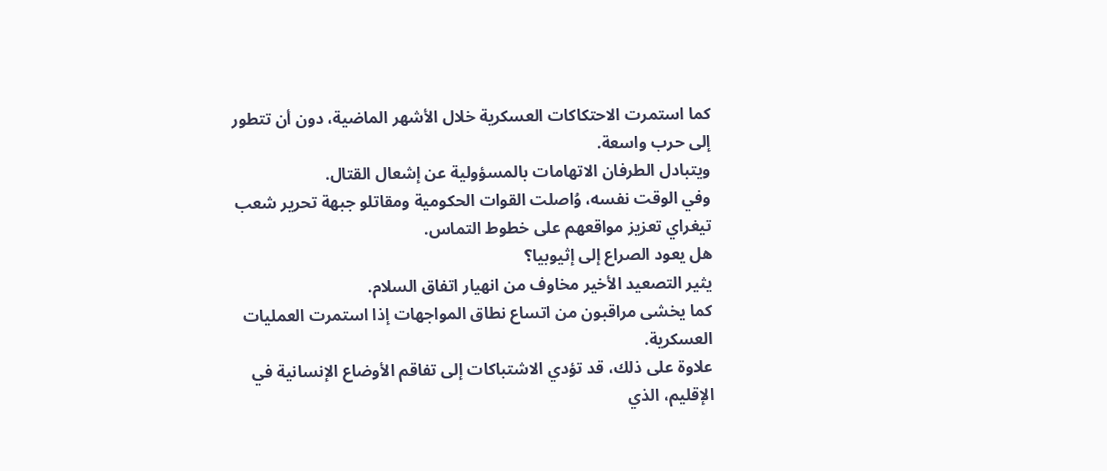كما استمرت الاحتكاكات العسكرية خلال الأشهر الماضية، دون أن تتطور إلى حرب واسعة.
ويتبادل الطرفان الاتهامات بالمسؤولية عن إشعال القتال.
وفي الوقت نفسه، وُاصلت القوات الحكومية ومقاتلو جبهة تحرير شعب تيغراي تعزيز مواقعهم على خطوط التماس.
هل يعود الصراع إلى إثيوبيا؟
يثير التصعيد الأخير مخاوف من انهيار اتفاق السلام.
كما يخشى مراقبون من اتساع نطاق المواجهات إذا استمرت العمليات العسكرية.
علاوة على ذلك، قد تؤدي الاشتباكات إلى تفاقم الأوضاع الإنسانية في الإقليم، الذي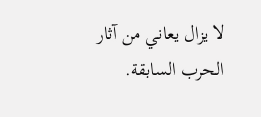لا يزال يعاني من آثار الحرب السابقة.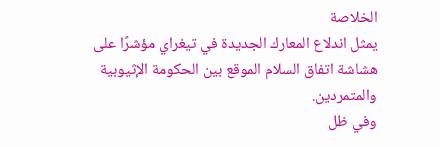الخلاصة
يمثل اندلاع المعارك الجديدة في تيغراي مؤشرًا على هشاشة اتفاق السلام الموقع بين الحكومة الإثيوبية والمتمردين.
وفي ظل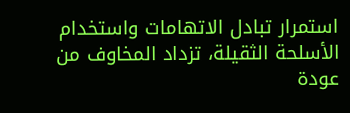استمرار تبادل الاتهامات واستخدام الأسلحة الثقيلة، تزداد المخاوف من عودة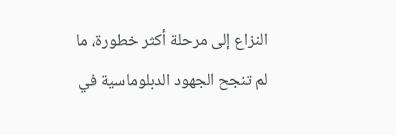النزاع إلى مرحلة أكثر خطورة، ما لم تنجح الجهود الدبلوماسية في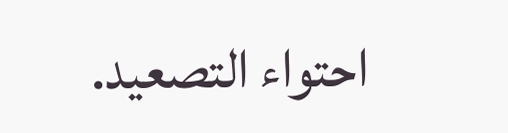احتواء التصعيد.